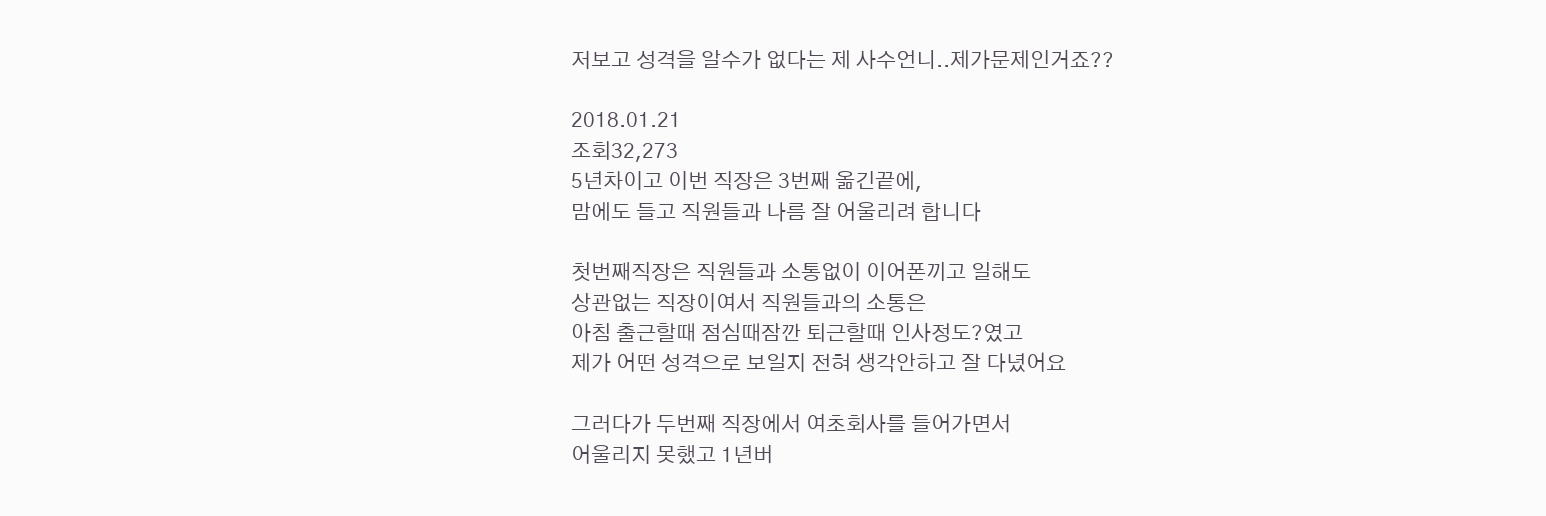저보고 성격을 알수가 없다는 제 사수언니..제가문제인거죠??

2018.01.21
조회32,273
5년차이고 이번 직장은 3번째 옮긴끝에,
맘에도 들고 직원들과 나름 잘 어울리려 합니다

첫번째직장은 직원들과 소통없이 이어폰끼고 일해도
상관없는 직장이여서 직원들과의 소통은
아침 출근할때 점심때잠깐 퇴근할때 인사정도?였고
제가 어떤 성격으로 보일지 전혀 생각안하고 잘 다녔어요

그러다가 두번째 직장에서 여초회사를 들어가면서
어울리지 못했고 1년버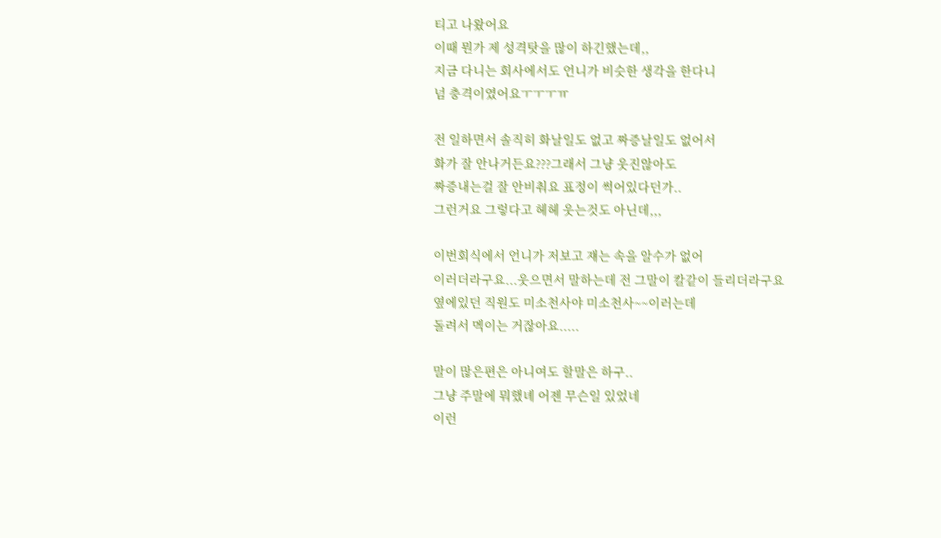티고 나왔어요
이때 뭔가 제 성격탓을 많이 하긴했는데,,
지금 다니는 회사에서도 언니가 비슷한 생각을 한다니
넘 충격이였어요ㅜㅜㅜㅠ

전 일하면서 솔직히 화날일도 없고 짜증날일도 없어서
화가 잘 안나거든요???그래서 그냥 웃진않아도
짜증내는걸 잘 안비춰요 표정이 썩어있다던가..
그런거요 그렇다고 헤헤 웃는것도 아닌데,,,

이번회식에서 언니가 저보고 쟤는 속을 알수가 없어
이러더라구요...웃으면서 말하는데 전 그말이 칼같이 들리더라구요
옆에있던 직원도 미소천사야 미소천사~~이러는데
돌려서 멕이는 거잖아요.....

말이 많은편은 아니여도 할말은 하구..
그냥 주말에 뭐했녜 어젠 무슨일 있었네
이런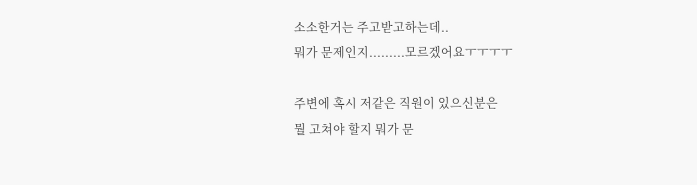소소한거는 주고받고하는데..
뭐가 문제인지.........모르겠어요ㅜㅜㅜㅜ

주변에 혹시 저같은 직원이 있으신분은
뭘 고쳐야 할지 뭐가 문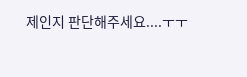제인지 판단해주세요....ㅜㅜ